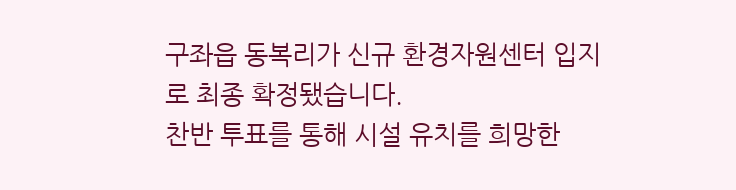구좌읍 동복리가 신규 환경자원센터 입지로 최종 확정됐습니다.
찬반 투표를 통해 시설 유치를 희망한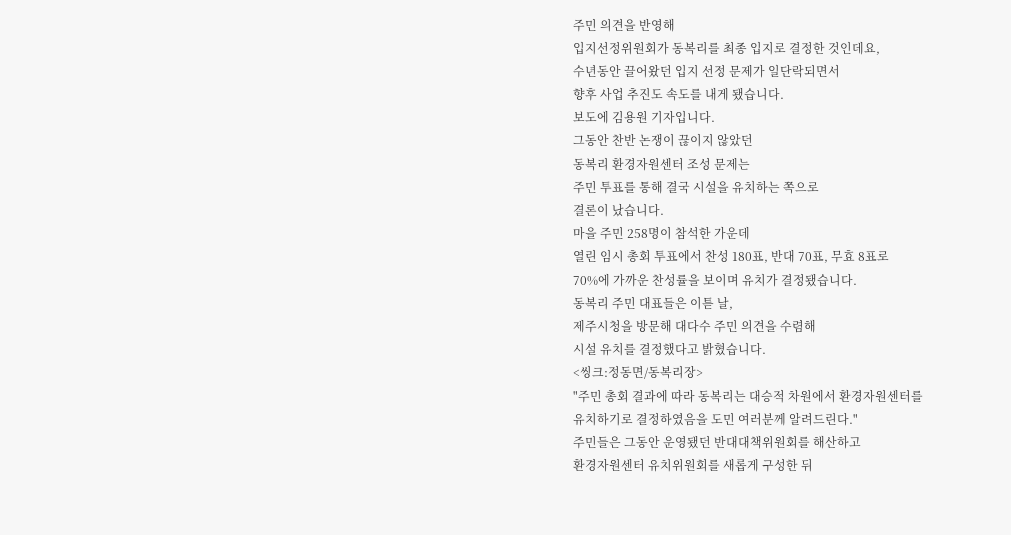주민 의견을 반영해
입지선정위원회가 동복리를 최종 입지로 결정한 것인데요,
수년동안 끌어왔던 입지 선정 문제가 일단락되면서
향후 사업 추진도 속도를 내게 됐습니다.
보도에 김용원 기자입니다.
그동안 찬반 논쟁이 끊이지 않았던
동복리 환경자원센터 조성 문제는
주민 투표를 통해 결국 시설을 유치하는 쪽으로
결론이 났습니다.
마을 주민 258명이 참석한 가운데
열린 임시 총회 투표에서 찬성 180표, 반대 70표, 무효 8표로
70%에 가까운 찬성률을 보이며 유치가 결정됐습니다.
동복리 주민 대표들은 이튿 날,
제주시청을 방문해 대다수 주민 의견을 수렴해
시설 유치를 결정했다고 밝혔습니다.
<씽크:정동면/동복리장>
"주민 총회 결과에 따라 동복리는 대승적 차원에서 환경자원센터를
유치하기로 결정하였음을 도민 여러분께 알려드린다."
주민들은 그동안 운영됐던 반대대책위원회를 해산하고
환경자원센터 유치위원회를 새롭게 구성한 뒤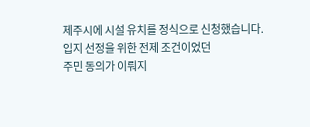제주시에 시설 유치를 정식으로 신청했습니다.
입지 선정을 위한 전제 조건이었던
주민 동의가 이뤄지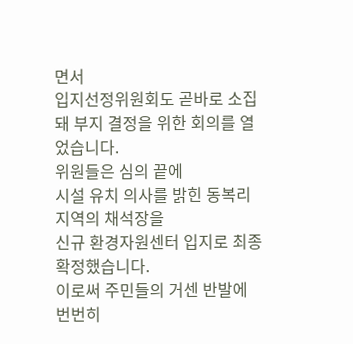면서
입지선정위원회도 곧바로 소집돼 부지 결정을 위한 회의를 열었습니다.
위원들은 심의 끝에
시설 유치 의사를 밝힌 동복리 지역의 채석장을
신규 환경자원센터 입지로 최종 확정했습니다.
이로써 주민들의 거센 반발에 번번히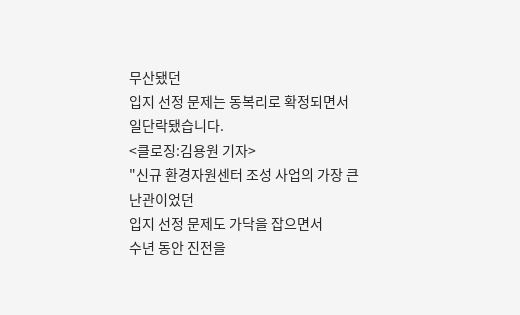무산됐던
입지 선정 문제는 동복리로 확정되면서 일단락됐습니다.
<클로징:김용원 기자>
"신규 환경자원센터 조성 사업의 가장 큰 난관이었던
입지 선정 문제도 가닥을 잡으면서
수년 동안 진전을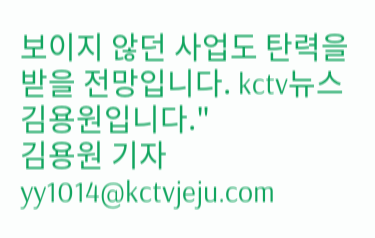보이지 않던 사업도 탄력을 받을 전망입니다. kctv뉴스 김용원입니다."
김용원 기자
yy1014@kctvjeju.com